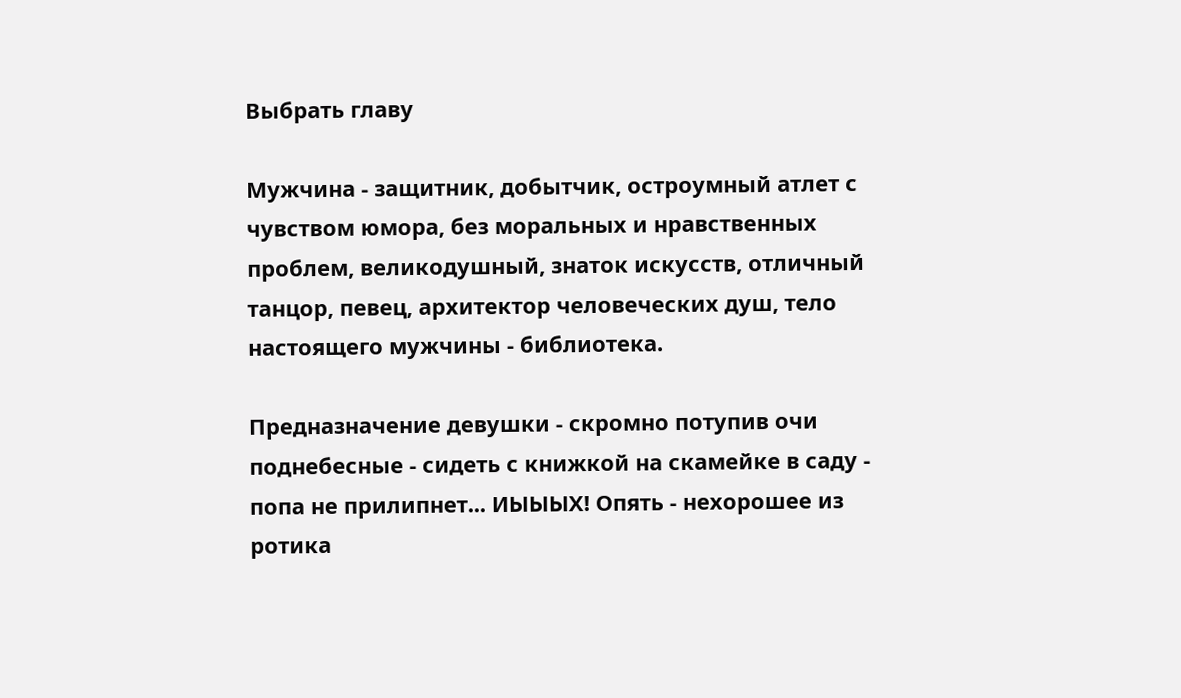Выбрать главу

Мужчина - защитник, добытчик, остроумный атлет с чувством юмора, без моральных и нравственных проблем, великодушный, знаток искусств, отличный танцор, певец, архитектор человеческих душ, тело настоящего мужчины - библиотека.

Предназначение девушки - скромно потупив очи поднебесные - сидеть с книжкой на скамейке в саду - попа не прилипнет... ИЫЫЫХ! Опять - нехорошее из ротика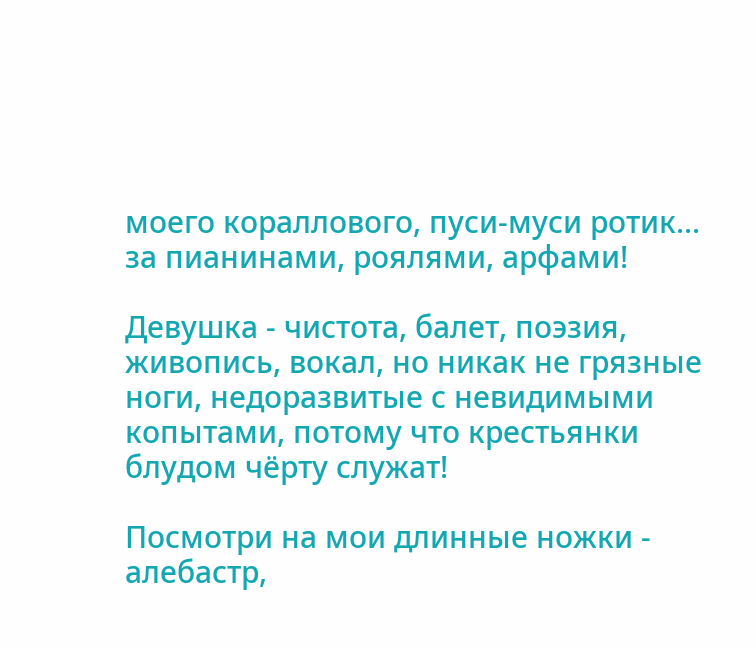моего кораллового, пуси-муси ротик... за пианинами, роялями, арфами!

Девушка - чистота, балет, поэзия, живопись, вокал, но никак не грязные ноги, недоразвитые с невидимыми копытами, потому что крестьянки блудом чёрту служат!

Посмотри на мои длинные ножки - алебастр,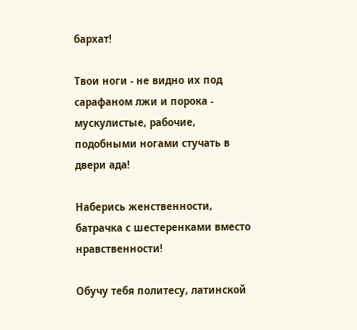бархат!

Твои ноги - не видно их под сарафаном лжи и порока - мускулистые, рабочие, подобными ногами стучать в двери ада!

Наберись женственности, батрачка с шестеренками вместо нравственности!

Обучу тебя политесу, латинской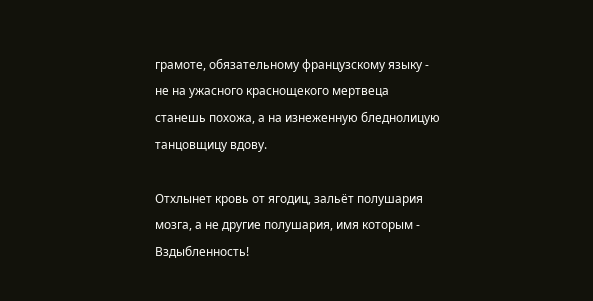грамоте, обязательному французскому языку - не на ужасного краснощекого мертвеца станешь похожа, а на изнеженную бледнолицую танцовщицу вдову.

Отхлынет кровь от ягодиц, зальёт полушария мозга, а не другие полушария, имя которым - Вздыбленность!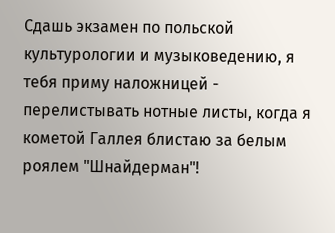Сдашь экзамен по польской культурологии и музыковедению, я тебя приму наложницей - перелистывать нотные листы, когда я кометой Галлея блистаю за белым роялем "Шнайдерман"!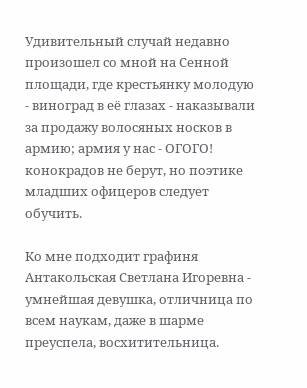Удивительный случай недавно произошел со мной на Сенной площади, где крестьянку молодую - виноград в её глазах - наказывали за продажу волосяных носков в армию; армия у нас - ОГОГО! конокрадов не берут, но поэтике младших офицеров следует обучить.

Ко мне подходит графиня Антакольская Светлана Игоревна - умнейшая девушка, отличница по всем наукам, даже в шарме преуспела, восхитительница.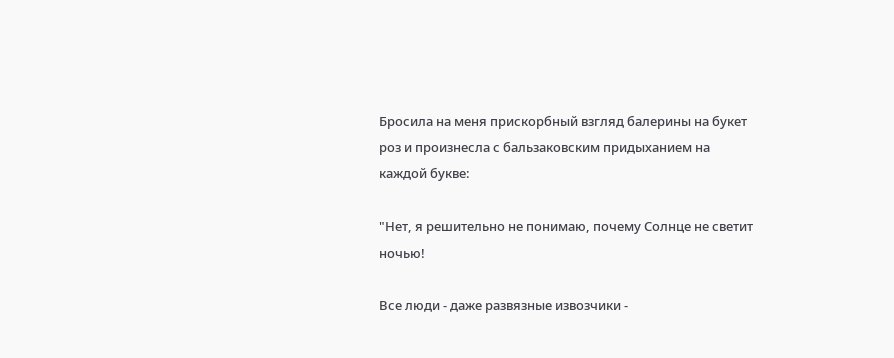Бросила на меня прискорбный взгляд балерины на букет роз и произнесла с бальзаковским придыханием на каждой букве:

"Нет, я решительно не понимаю, почему Солнце не светит ночью!

Все люди - даже развязные извозчики -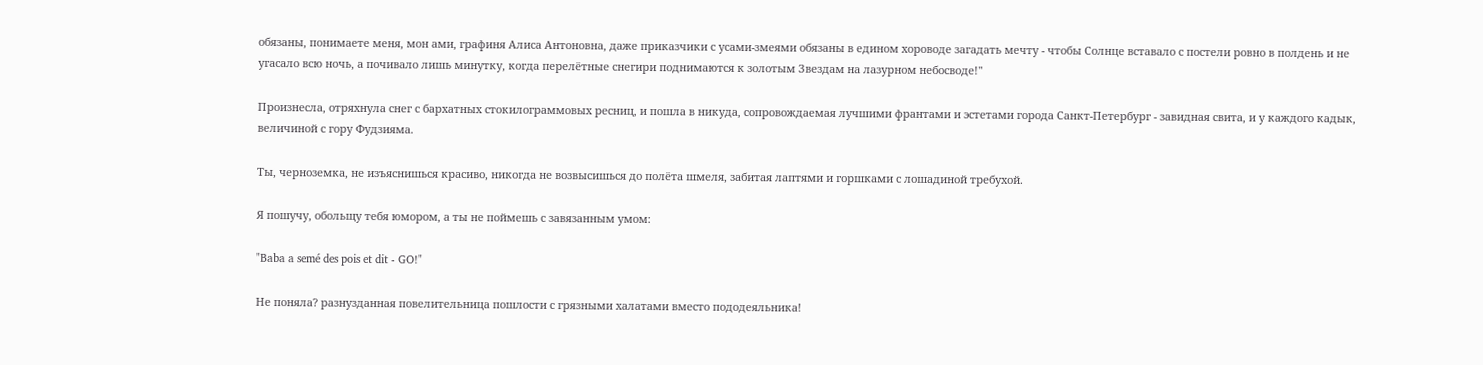обязаны, понимаете меня, мон ами, графиня Алиса Антоновна, даже приказчики с усами-змеями обязаны в едином хороводе загадать мечту - чтобы Солнце вставало с постели ровно в полдень и не угасало всю ночь, а почивало лишь минутку, когда перелётные снегири поднимаются к золотым Звездам на лазурном небосводе!"

Произнесла, отряхнула снег с бархатных стокилограммовых ресниц, и пошла в никуда, сопровождаемая лучшими франтами и эстетами города Санкт-Петербург - завидная свита, и у каждого кадык, величиной с гору Фудзияма.

Ты, черноземка, не изъяснишься красиво, никогда не возвысишься до полёта шмеля, забитая лаптями и горшками с лошадиной требухой.

Я пошучу, обольщу тебя юмором, а ты не поймешь с завязанным умом:

"Baba a semé des pois et dit - GO!"

Не поняла? разнузданная повелительница пошлости с грязными халатами вместо пододеяльника!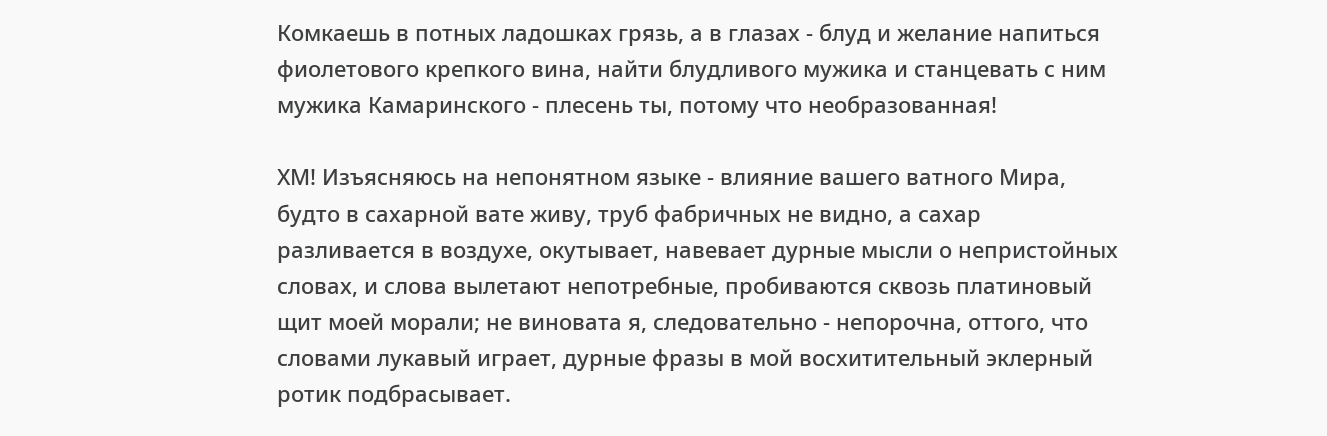Комкаешь в потных ладошках грязь, а в глазах - блуд и желание напиться фиолетового крепкого вина, найти блудливого мужика и станцевать с ним мужика Камаринского - плесень ты, потому что необразованная!

ХМ! Изъясняюсь на непонятном языке - влияние вашего ватного Мира, будто в сахарной вате живу, труб фабричных не видно, а сахар разливается в воздухе, окутывает, навевает дурные мысли о непристойных словах, и слова вылетают непотребные, пробиваются сквозь платиновый щит моей морали; не виновата я, следовательно - непорочна, оттого, что словами лукавый играет, дурные фразы в мой восхитительный эклерный ротик подбрасывает.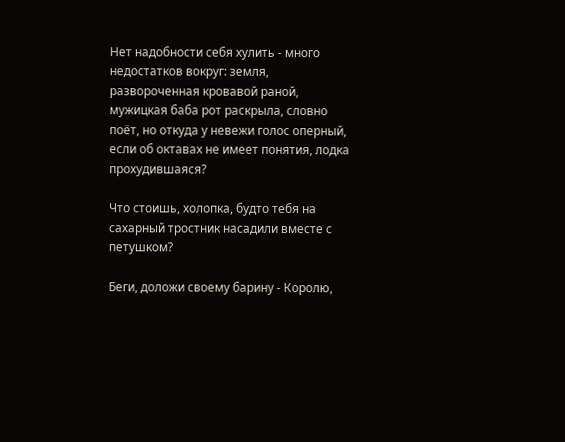Нет надобности себя хулить - много недостатков вокруг: земля, развороченная кровавой раной, мужицкая баба рот раскрыла, словно поёт, но откуда у невежи голос оперный, если об октавах не имеет понятия, лодка прохудившаяся?

Что стоишь, холопка, будто тебя на сахарный тростник насадили вместе с петушком?

Беги, доложи своему барину - Королю,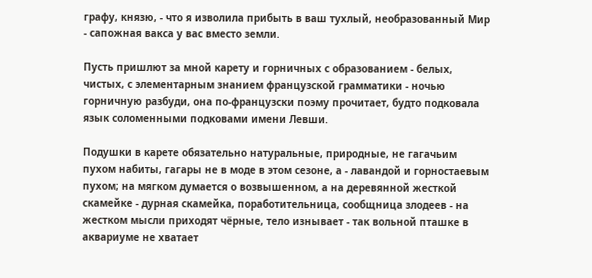графу, князю, - что я изволила прибыть в ваш тухлый, необразованный Мир - сапожная вакса у вас вместо земли.

Пусть пришлют за мной карету и горничных с образованием - белых, чистых, с элементарным знанием французской грамматики - ночью горничную разбуди, она по-французски поэму прочитает, будто подковала язык соломенными подковами имени Левши.

Подушки в карете обязательно натуральные, природные, не гагачьим пухом набиты, гагары не в моде в этом сезоне, а - лавандой и горностаевым пухом; на мягком думается о возвышенном, а на деревянной жесткой скамейке - дурная скамейка, поработительница, сообщница злодеев - на жестком мысли приходят чёрные, тело изнывает - так вольной пташке в аквариуме не хватает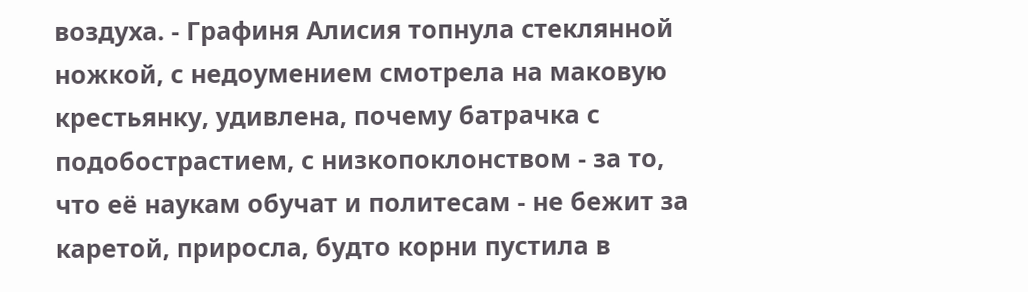воздуха. - Графиня Алисия топнула стеклянной ножкой, с недоумением смотрела на маковую крестьянку, удивлена, почему батрачка с подобострастием, с низкопоклонством - за то, что её наукам обучат и политесам - не бежит за каретой, приросла, будто корни пустила в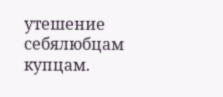утешение себялюбцам купцам.